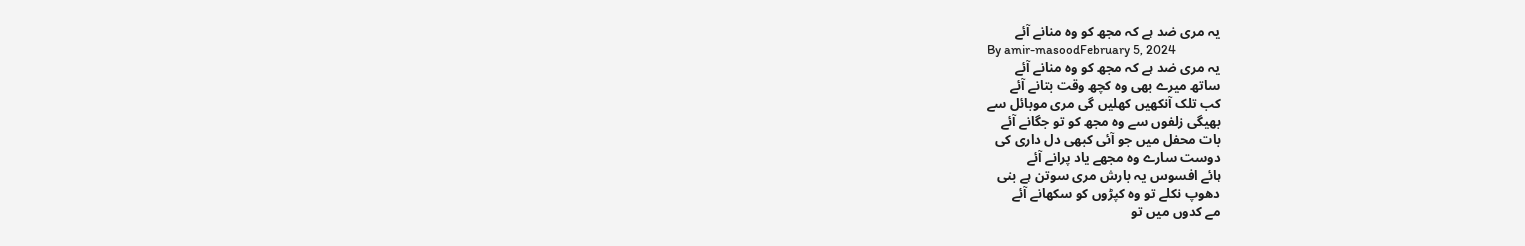یہ مری ضد ہے کہ مجھ کو وہ منانے آئے
By amir-masoodFebruary 5, 2024
یہ مری ضد ہے کہ مجھ کو وہ منانے آئے
ساتھ میرے بھی وہ کچھ وقت بتانے آئے
کب تلک آنکھیں کھلیں گی مری موبائل سے
بھیگی زلفوں سے وہ مجھ کو تو جگانے آئے
بات محفل میں جو آئی کبھی دل داری کی
دوست سارے وہ مجھے یاد پرانے آئے
ہائے افسوس یہ بارش مری سوتن ہے بنی
دھوپ نکلے تو وہ کپڑوں کو سکھانے آئے
مے کدوں میں تو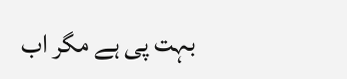بہت پی ہے مگر اب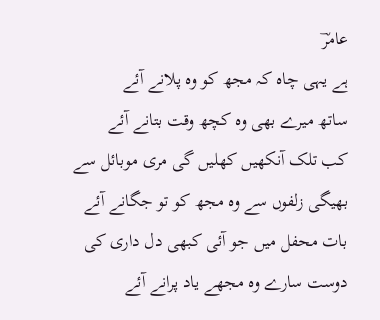عامرؔ
ہے یہی چاہ کہ مجھ کو وہ پلانے آئے
ساتھ میرے بھی وہ کچھ وقت بتانے آئے
کب تلک آنکھیں کھلیں گی مری موبائل سے
بھیگی زلفوں سے وہ مجھ کو تو جگانے آئے
بات محفل میں جو آئی کبھی دل داری کی
دوست سارے وہ مجھے یاد پرانے آئے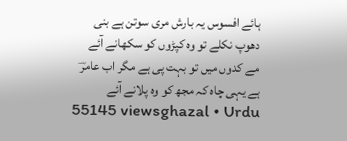ہائے افسوس یہ بارش مری سوتن ہے بنی
دھوپ نکلے تو وہ کپڑوں کو سکھانے آئے
مے کدوں میں تو بہت پی ہے مگر اب عامرؔ
ہے یہی چاہ کہ مجھ کو وہ پلانے آئے
55145 viewsghazal • Urdu